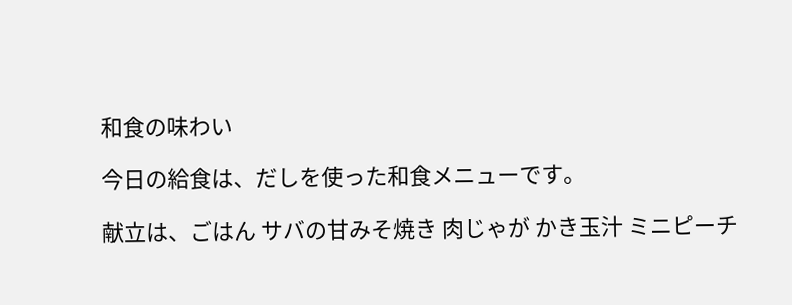和食の味わい

今日の給食は、だしを使った和食メニューです。

献立は、ごはん サバの甘みそ焼き 肉じゃが かき玉汁 ミニピーチ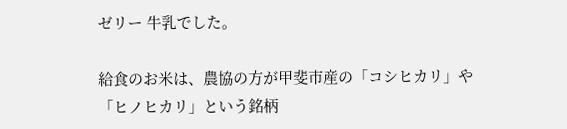ゼリー 牛乳でした。

給食のお米は、農協の方が甲斐市産の「コシヒカリ」や「ヒノヒカリ」という銘柄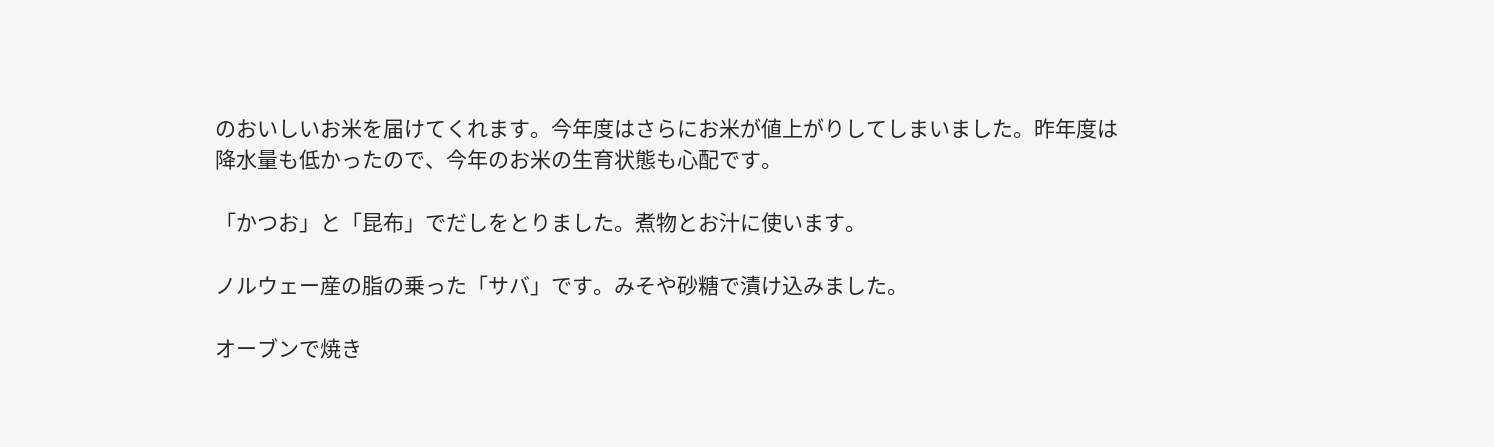のおいしいお米を届けてくれます。今年度はさらにお米が値上がりしてしまいました。昨年度は降水量も低かったので、今年のお米の生育状態も心配です。

「かつお」と「昆布」でだしをとりました。煮物とお汁に使います。

ノルウェー産の脂の乗った「サバ」です。みそや砂糖で漬け込みました。

オーブンで焼き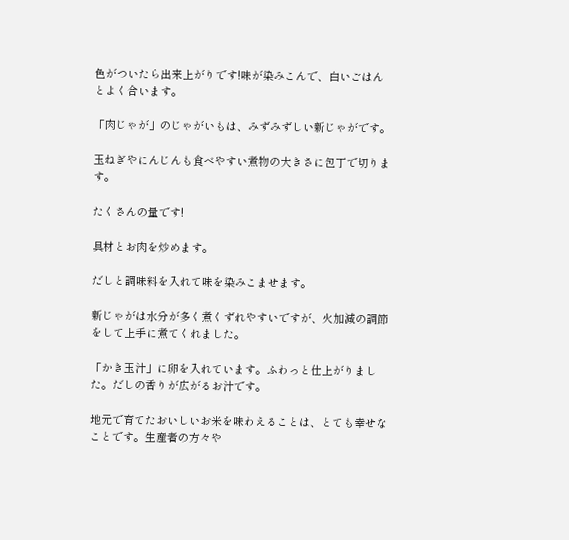色がついたら出来上がりです!味が染みこんで、白いごはんとよく合います。

「肉じゃが」のじゃがいもは、みずみずしい新じゃがです。

玉ねぎやにんじんも食べやすい煮物の大きさに包丁で切ります。

たくさんの量です!

具材とお肉を炒めます。

だしと調味料を入れて味を染みこませます。

新じゃがは水分が多く煮くずれやすいですが、火加減の調節をして上手に煮てくれました。

「かき玉汁」に卵を入れています。ふわっと仕上がりました。だしの香りが広がるお汁です。

地元で育てたおいしいお米を味わえることは、とても幸せなことです。生産者の方々や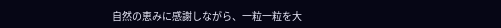自然の恵みに感謝しながら、一粒一粒を大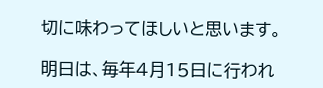切に味わってほしいと思います。

明日は、毎年4月15日に行われ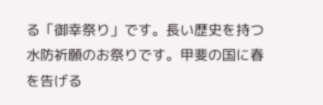る「御幸祭り」です。長い歴史を持つ水防祈願のお祭りです。甲斐の国に春を告げる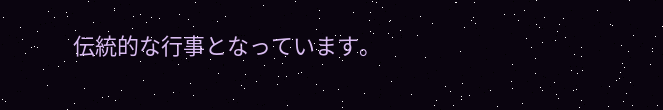伝統的な行事となっています。